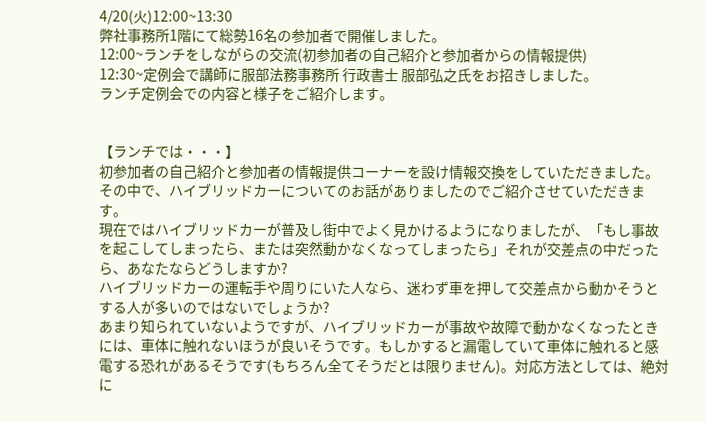4/20(火)12:00~13:30
弊社事務所1階にて総勢16名の参加者で開催しました。
12:00~ランチをしながらの交流(初参加者の自己紹介と参加者からの情報提供)
12:30~定例会で講師に服部法務事務所 行政書士 服部弘之氏をお招きしました。
ランチ定例会での内容と様子をご紹介します。


【ランチでは・・・】
初参加者の自己紹介と参加者の情報提供コーナーを設け情報交換をしていただきました。
その中で、ハイブリッドカーについてのお話がありましたのでご紹介させていただきます。
現在ではハイブリッドカーが普及し街中でよく見かけるようになりましたが、「もし事故を起こしてしまったら、または突然動かなくなってしまったら」それが交差点の中だったら、あなたならどうしますか?
ハイブリッドカーの運転手や周りにいた人なら、迷わず車を押して交差点から動かそうとする人が多いのではないでしょうか?
あまり知られていないようですが、ハイブリッドカーが事故や故障で動かなくなったときには、車体に触れないほうが良いそうです。もしかすると漏電していて車体に触れると感電する恐れがあるそうです(もちろん全てそうだとは限りません)。対応方法としては、絶対に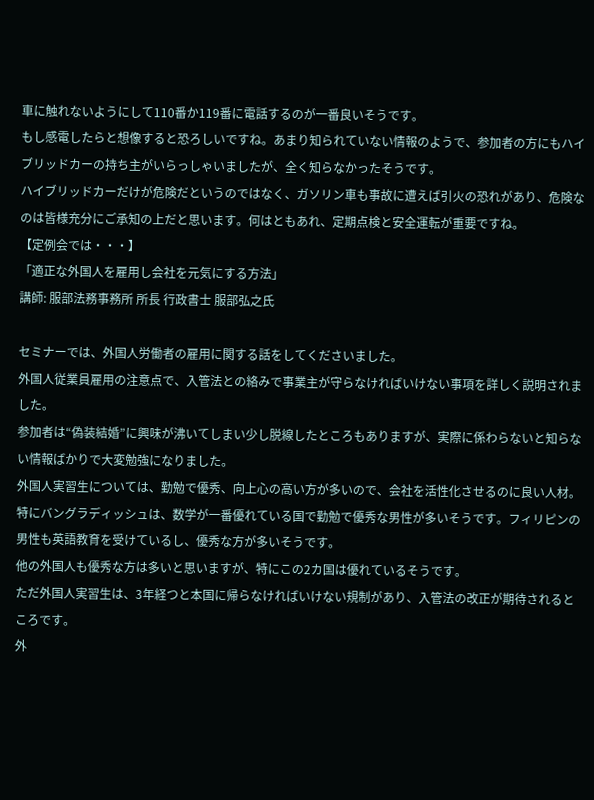車に触れないようにして110番か119番に電話するのが一番良いそうです。
もし感電したらと想像すると恐ろしいですね。あまり知られていない情報のようで、参加者の方にもハイブリッドカーの持ち主がいらっしゃいましたが、全く知らなかったそうです。
ハイブリッドカーだけが危険だというのではなく、ガソリン車も事故に遭えば引火の恐れがあり、危険なのは皆様充分にご承知の上だと思います。何はともあれ、定期点検と安全運転が重要ですね。
【定例会では・・・】
「適正な外国人を雇用し会社を元気にする方法」
講師: 服部法務事務所 所長 行政書士 服部弘之氏

セミナーでは、外国人労働者の雇用に関する話をしてくださいました。
外国人従業員雇用の注意点で、入管法との絡みで事業主が守らなければいけない事項を詳しく説明されました。
参加者は“偽装結婚”に興味が沸いてしまい少し脱線したところもありますが、実際に係わらないと知らない情報ばかりで大変勉強になりました。
外国人実習生については、勤勉で優秀、向上心の高い方が多いので、会社を活性化させるのに良い人材。
特にバングラディッシュは、数学が一番優れている国で勤勉で優秀な男性が多いそうです。フィリピンの男性も英語教育を受けているし、優秀な方が多いそうです。
他の外国人も優秀な方は多いと思いますが、特にこの2カ国は優れているそうです。
ただ外国人実習生は、3年経つと本国に帰らなければいけない規制があり、入管法の改正が期待されるところです。
外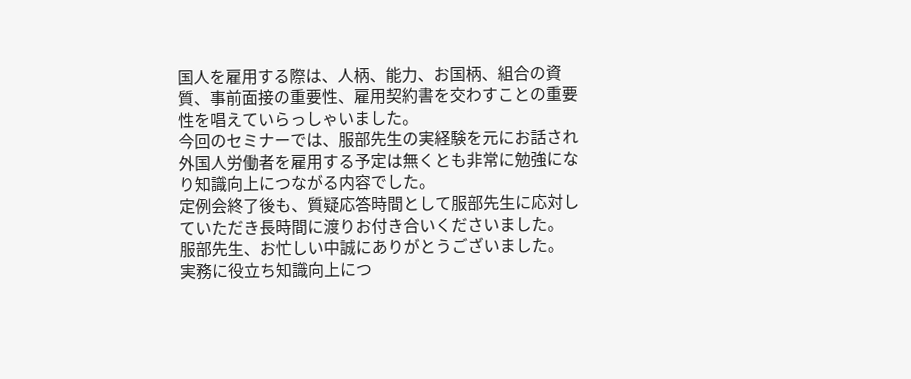国人を雇用する際は、人柄、能力、お国柄、組合の資質、事前面接の重要性、雇用契約書を交わすことの重要性を唱えていらっしゃいました。
今回のセミナーでは、服部先生の実経験を元にお話され外国人労働者を雇用する予定は無くとも非常に勉強になり知識向上につながる内容でした。
定例会終了後も、質疑応答時間として服部先生に応対していただき長時間に渡りお付き合いくださいました。
服部先生、お忙しい中誠にありがとうございました。
実務に役立ち知識向上につ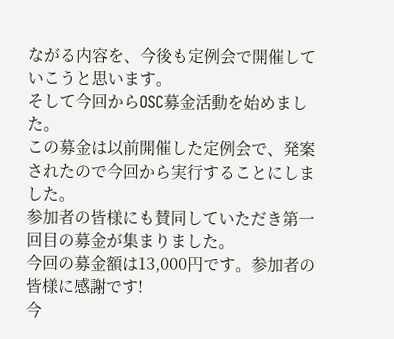ながる内容を、今後も定例会で開催していこうと思います。
そして今回からOSC募金活動を始めました。
この募金は以前開催した定例会で、発案されたので今回から実行することにしました。
参加者の皆様にも賛同していただき第一回目の募金が集まりました。
今回の募金額は13,000円です。参加者の皆様に感謝です!
今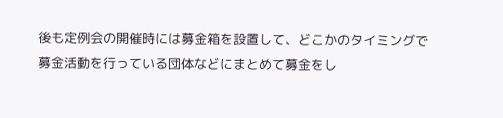後も定例会の開催時には募金箱を設置して、どこかのタイミングで募金活動を行っている団体などにまとめて募金をし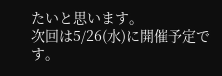たいと思います。
次回は5/26(水)に開催予定です。